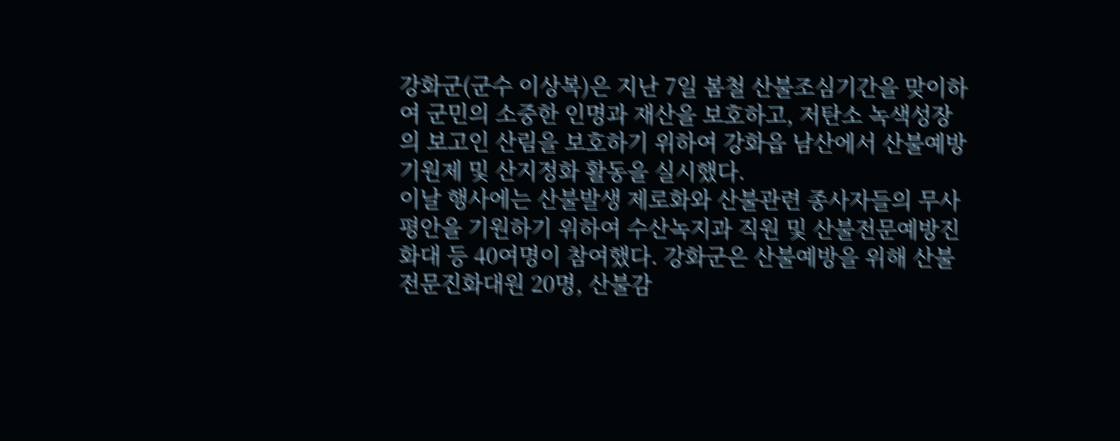강화군(군수 이상복)은 지난 7일 봄철 산불조심기간을 맞이하여 군민의 소중한 인명과 재산을 보호하고, 저탄소 녹색성장의 보고인 산림을 보호하기 위하여 강화읍 남산에서 산불예방 기원제 및 산지정화 활동을 실시했다.
이날 행사에는 산불발생 제로화와 산불관련 종사자들의 무사 평안을 기원하기 위하여 수산녹지과 직원 및 산불전문예방진화대 등 40여명이 참여했다. 강화군은 산불예방을 위해 산불전문진화대원 20명, 산불감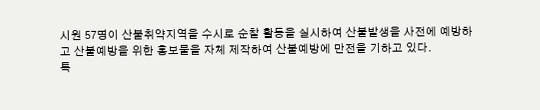시원 57명이 산불취약지역을 수시로 순찰 활동을 실시하여 산불발생을 사전에 예방하고 산불예방을 위한 홍보물을 자체 제작하여 산불예방에 만전을 기하고 있다.
특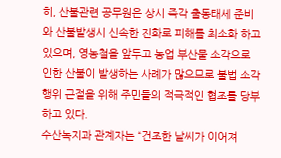히, 산불관련 공무원은 상시 즉각 출동태세 준비와 산불발생시 신속한 진화로 피해를 최소화 하고 있으며, 영농철을 앞두고 농업 부산물 소각으로 인한 산불이 발생하는 사례가 많으므로 불법 소각행위 근절을 위해 주민들의 적극적인 협조를 당부하고 있다.
수산녹지과 관계자는 “건조한 날씨가 이어져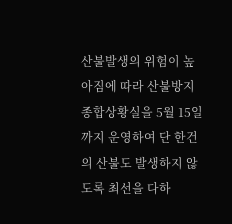산불발생의 위험이 높아짐에 따라 산불방지 종합상황실을 5월 15일까지 운영하여 단 한건의 산불도 발생하지 않도록 최선을 다하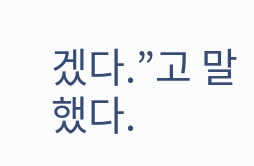겠다.”고 말했다.